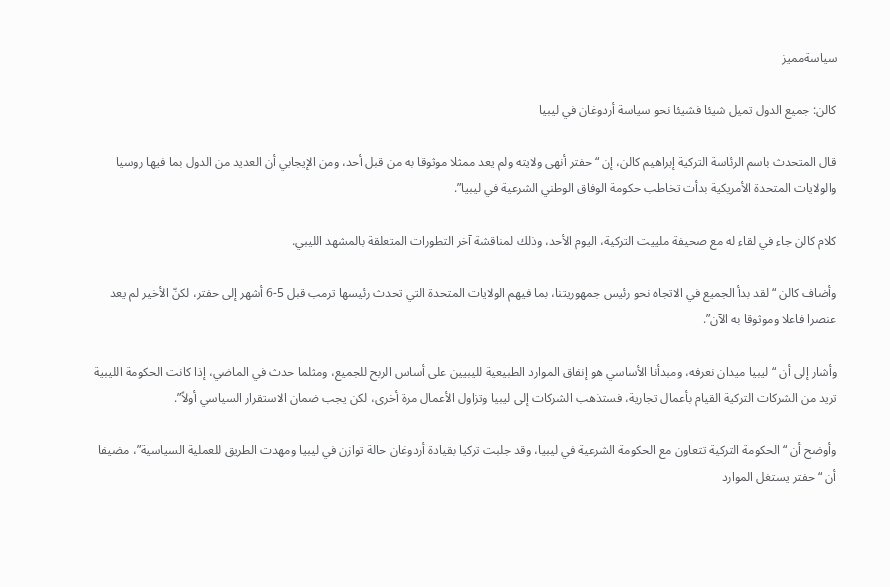سياسةمميز

كالن: جميع الدول تميل شيئا فشيئا نحو سياسة أردوغان في ليبيا

قال المتحدث باسم الرئاسة التركية إبراهيم كالن، إن “حفتر أنهى ولايته ولم يعد ممثلا موثوقا به من قبل أحد، ومن الإيجابي أن العديد من الدول بما فيها روسيا والولايات المتحدة الأمريكية بدأت تخاطب حكومة الوفاق الوطني الشرعية في ليبيا”.

كلام كالن جاء في لقاء له مع صحيفة ملييت التركية، اليوم الأحد، وذلك لمناقشة آخر التطورات المتعلقة بالمشهد الليبي.

وأضاف كالن “لقد بدأ الجميع في الاتجاه نحو رئيس جمهوريتنا، بما فيهم الولايات المتحدة التي تحدث رئيسها ترمب قبل 5-6 أشهر إلى حفتر، لكنّ الأخير لم يعد عنصرا فاعلا وموثوقا به الآن”.

وأشار إلى أن “ليبيا ميدان نعرفه، ومبدأنا الأساسي هو إنفاق الموارد الطبيعية لليبيين على أساس الربح للجميع، ومثلما حدث في الماضي، إذا كانت الحكومة الليبية تريد من الشركات التركية القيام بأعمال تجارية، فستذهب الشركات إلى ليبيا وتزاول الأعمال مرة أخرى، لكن يجب ضمان الاستقرار السياسي أولاً”.

وأوضح أن “الحكومة التركية تتعاون مع الحكومة الشرعية في ليبيا، وقد جلبت تركيا بقيادة أردوغان حالة توازن في ليبيا ومهدت الطريق للعملية السياسية”، مضيفا أن “حفتر يستغل الموارد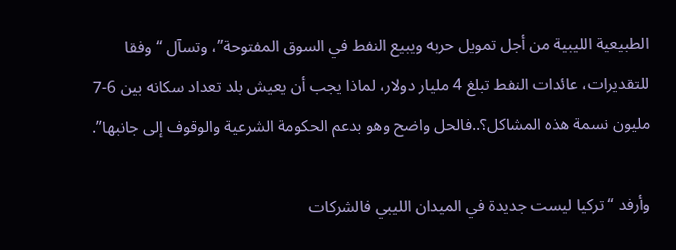الطبيعية الليبية من أجل تمويل حربه ويبيع النفط في السوق المفتوحة”، وتسآل “وفقا للتقديرات، عائدات النفط تبلغ 4 مليار دولار، لماذا يجب أن يعيش بلد تعداد سكانه بين 6-7 مليون نسمة هذه المشاكل؟..فالحل واضح وهو بدعم الحكومة الشرعية والوقوف إلى جانبها”.

وأرفد “تركيا ليست جديدة في الميدان الليبي فالشركات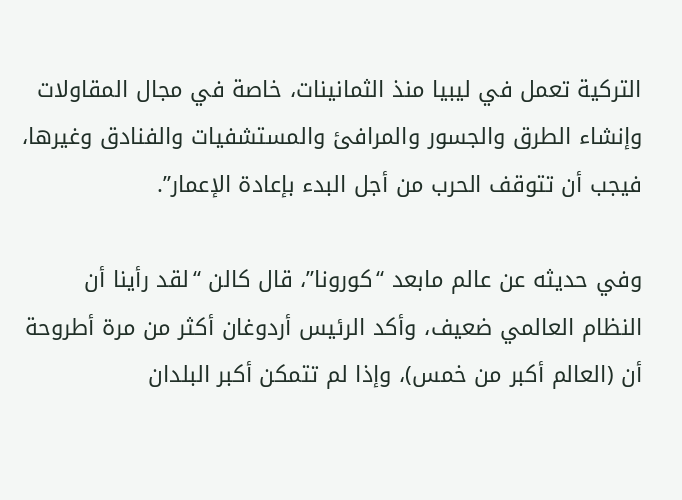التركية تعمل في ليبيا منذ الثمانينات، خاصة في مجال المقاولات وإنشاء الطرق والجسور والمرافئ والمستشفيات والفنادق وغيرها، فيجب أن تتوقف الحرب من أجل البدء بإعادة الإعمار”.

وفي حديثه عن عالم مابعد “كورونا”، قال كالن “لقد رأينا أن النظام العالمي ضعيف، وأكد الرئيس أردوغان أكثر من مرة أطروحة أن (العالم أكبر من خمس)، وإذا لم تتمكن أكبر البلدان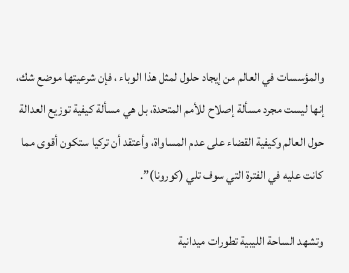والمؤسسات في العالم من إيجاد حلول لمثل هذا الوباء ، فإن شرعيتها موضع شك، إنها ليست مجرد مسألة إصلاح للأمم المتحدة، بل هي مسألة كيفية توزيع العدالة حول العالم وكيفية القضاء على عدم المساواة، وأعتقد أن تركيا ستكون أقوى مما كانت عليه في الفترة التي سوف تلي (كورونا)”.

وتشهد الساحة الليبية تطورات ميدانية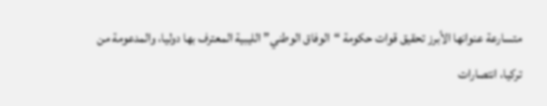متسارعة عنوانها الأبرز تحقيق قوات حكومة “الوفاق الوطني” الليبية المعترف بها دوليا، والمدعومة من تركيا، انتصارات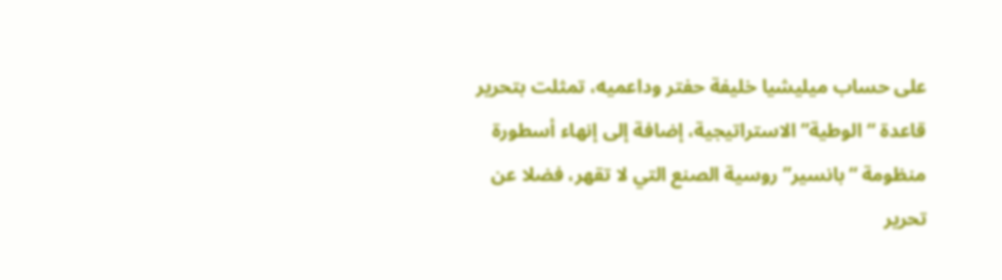على حساب ميليشيا خليفة حفتر وداعميه، تمثلت بتحرير قاعدة “الوطية” الاستراتيجية، إضافة إلى إنهاء أسطورة منظومة “بانسير” روسية الصنع التي لا تقهر، فضلا عن تحرير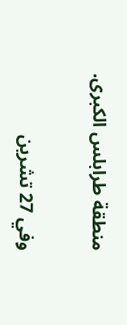منطقة طرابلس الكبرى.

وفي 27 تشرين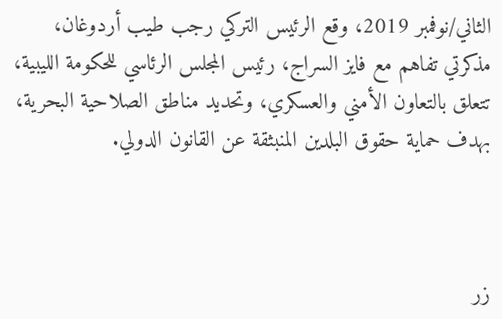الثاني/نوفمبر 2019، وقع الرئيس التركي رجب طيب أردوغان، مذكرتي تفاهم مع فايز السراج، رئيس المجلس الرئاسي للحكومة الليبية، تتعلق بالتعاون الأمني والعسكري، وتحديد مناطق الصلاحية البحرية، بهدف حماية حقوق البلدين المنبثقة عن القانون الدولي.



زر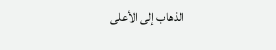الذهاب إلى الأعلى